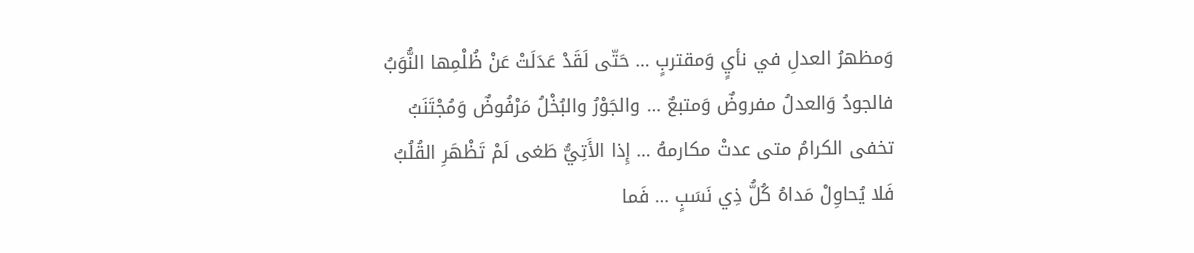وَمظهرُ العدلِ في نأيٍ وَمقتربٍ … حَتّى لَقَدْ عَدَلَتْ عَنْ ظُلْمِها النُّوَبُ
فالجودُ وَالعدلُ مفروضٌ وَمتبعٌ … والجَوْرُ والبُخْلُ مَرْفُوضٌ وَمُجْتَنَبُ
تخفى الكرامُ متى عدتْ مكارمهُ … إِذا الأَتِيُّ طَغى لَمْ تَظْهَرِ القُلُبُ
فَلا يُحاوِلْ مَداهُ كُلُّ ذِي نَسَبٍ … فَما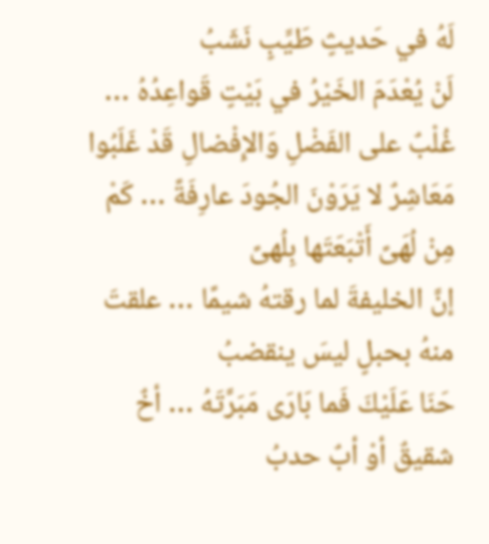لَهُ في حَديثٍ طَيِّبٍ نَشَبُ
لَنْ يُعْدَمَ الخَيْرُ في بَيْتٍ قَواعِدُهُ … غُلْبٌ على الفَضْلِ وَالإِفْضالِ قَدْ غَلَبُوا
مَعَاشِرٌ لا يَرَوْنَ الجُودَ عارِفَةً … كَمْ مِنْ لُهَىً أَتْبَعَتَها بِلُهىً
إنَّ الخليفةَ لما رقتهُ شيمًا … علقتَ منهُ بحبلٍ ليسَ ينقضبُ
حَنَا عَلَيْكَ فَما بَارَى مَبَرَّتَهُ … أخٌ شقيقٌ أوْ أبٌ حدبُ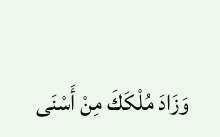وَزَادَ مُلْكَكَ مِنْ أَسْنَى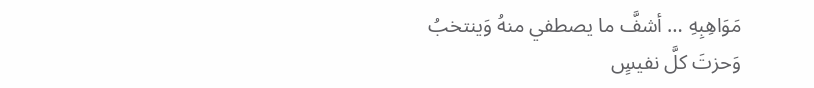مَوَاهِبِهِ … أشفَّ ما يصطفي منهُ وَينتخبُ
وَحزتَ كلَّ نفيسٍ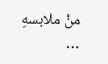منْ ملابسهِ …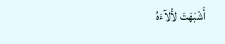أَشْبَهَتَ لأْلآءَهُ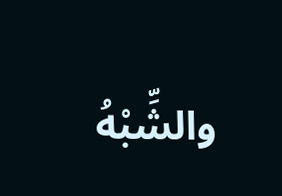والشِّبْهُ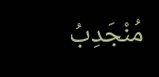مُنْجَدِبُ